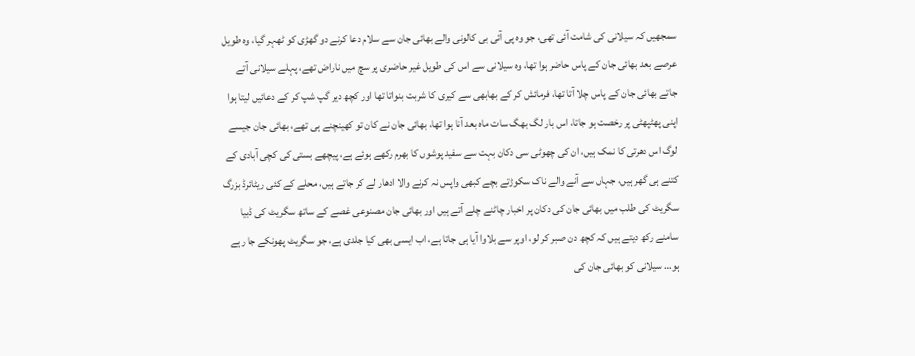سمجھیں کہ سیلانی کی شامت آئی تھی، جو وہ پی آئی بی کالونی والے بھائی جان سے سلام دعا کرنے دو گھڑی کو ٹھہر گیا، وہ طویل عرصے بعد بھائی جان کے پاس حاضر ہوا تھا، وہ سیلانی سے اس کی طویل غیر حاضری پر سچ میں ناراض تھے، پہلے سیلانی آتے جاتے بھائی جان کے پاس چلا آتا تھا، فرمائش کر کے بھابھی سے کیری کا شربت بنواتا تھا اور کچھ دیر گپ شپ کر کے دعائیں لیتا ہوا اپنی پھٹپھٹی پر رخصت ہو جاتا، اس بار لگ بھگ سات ماہ بعد آنا ہوا تھا، بھائی جان نے کان تو کھینچنے ہی تھے، بھائی جان جیسے لوگ اس دھرتی کا نمک ہیں، ان کی چھوٹی سی دکان بہت سے سفید پوشوں کا بھرم رکھے ہوئے ہے، پیچھے بستی کی کچی آبادی کے کتنے ہی گھر ہیں، جہاں سے آنے والے ناک سکوڑتے بچے کبھی واپس نہ کرنے والا ادھار لے کر جاتے ہیں، محلے کے کئی ریٹائرڈ بزرگ سگریٹ کی طلب میں بھائی جان کی دکان پر اخبار چاٹنے چلے آتے ہیں اور بھائی جان مصنوعی غصے کے ساتھ سگریٹ کی ڈبیا سامنے رکھ دیتے ہیں کہ کچھ دن صبر کر لو، اوپر سے بلاوا آیا ہی جاتا ہے، اب ایسی بھی کیا جلدی ہے، جو سگریٹ پھونکے جا رہے ہو… سیلانی کو بھائی جان کی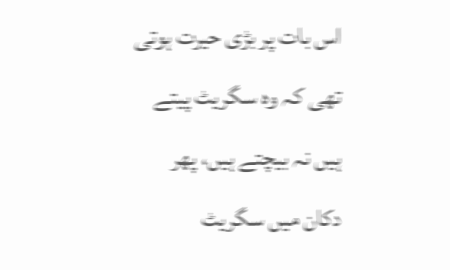اس بات پر بڑی حیرت ہوتی تھی کہ وہ سگریٹ پیتے ہیں نہ بیچتے ہیں، پھر دکان میں سگریٹ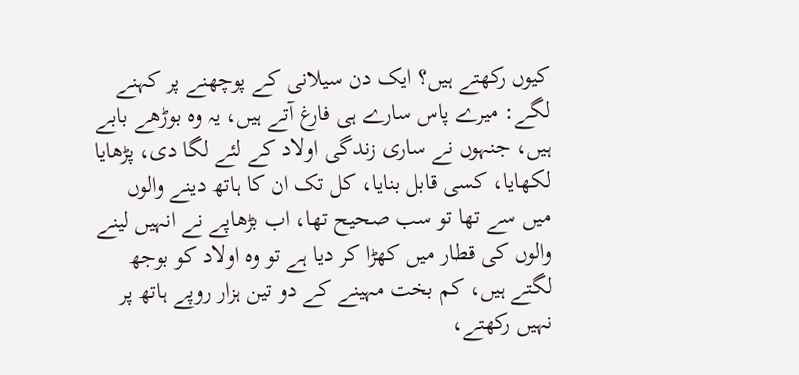کیوں رکھتے ہیں؟ ایک دن سیلانی کے پوچھنے پر کہنے لگے: میرے پاس سارے ہی فارغ آتے ہیں، یہ وہ بوڑھے بابے ہیں، جنہوں نے ساری زندگی اولاد کے لئے لگا دی، پڑھایا لکھایا، کسی قابل بنایا، کل تک ان کا ہاتھ دینے والوں میں سے تھا تو سب صحیح تھا، اب بڑھاپے نے انہیں لینے والوں کی قطار میں کھڑا کر دیا ہے تو وہ اولاد کو بوجھ لگتے ہیں، کم بخت مہینے کے دو تین ہزار روپے ہاتھ پر نہیں رکھتے،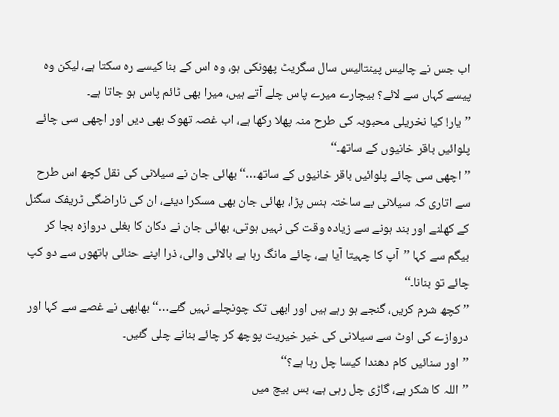اب جس نے چالیس پینتالیس سال سگریٹ پھونکی ہو، وہ اس کے بنا کیسے رہ سکتا ہے، لیکن وہ پیسے کہاں سے لائے؟ بیچارے میرے پاس چلے آتے ہیں، میرا بھی ٹائم پاس ہو جاتا ہے۔
’’یار! کیا نخریلی محبوبہ کی طرح منہ پھلا رکھا ہے، اب غصہ تھوک بھی دیں اور اچھی سی چائے پلوائیں باقر خانیوں کے ساتھ۔‘‘
’’اچھی سی چائے پلوائیں باقر خانیوں کے ساتھ…‘‘ بھائی جان نے سیلانی کی نقل کچھ اس طرح سے اتاری کہ سیلانی بے ساختہ ہنس پڑا، بھائی جان بھی مسکرا دیئے، ان کی ناراضگی ٹریفک سگنل کے کھلنے اور بند ہونے سے زیادہ وقت کی نہیں ہوتی، بھائی جان نے دکان کا بغلی دروازہ بجا کر بیگم سے کہا ’’آپ کا چہیتا آیا ہے، چائے مانگ رہا ہے بالائی والی، ذرا اپنے حنائی ہاتھوں سے دو کپ چائے تو بنانا۔‘‘
’’کچھ شرم کریں، گنجے ہو رہے ہیں اور ابھی تک چونچلے نہیں گئے…‘‘ بھابھی نے غصے سے کہا اور دروازے کی اوٹ سے سیلانی کی خیر خیریت پوچھ کر چائے بنانے چلی گئیں۔
’’اور سنائیں کام دھندا کیسا چل رہا ہے؟‘‘
’’اللہ کا شکر ہے، گاڑی چل رہی ہے، بس بیچ میں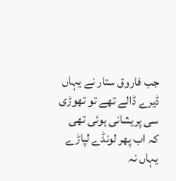جب فاروق ستار نے یہاں ڈیرے ڈالے تھے تو تھوڑی سی پریشانی ہوئی تھی کہ اب پھر لونڈے لپاڑے یہاں نہ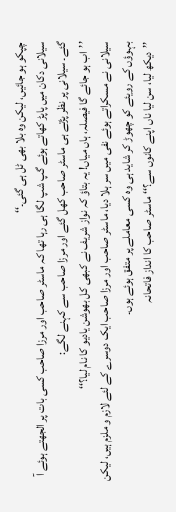چپکو ہو جائیں، لیکن وہ بلا بھی ٹل ہی گئی۔‘‘
سیلانی دکان میں پاپڑ کھاتے ہوئے گپ شپ لگا ہی رہا تھا کہ ماسٹر صاحب اور مرزا صاحب کسی بات پر الجھتے ہوئے آ گئے۔ سیلانی پر نظر پڑتے ہی ماسٹر صاحب کھل گئے اور مرزا صاحب سے کہنے لگے:
’’اب ہو جائے گا فیصلہ، ہاں میاں! یہ بتاؤ کہ نواز شریف نے کبھی کل بھوشن یادیو کا نام لیا؟‘‘
سیلانی نے مسکراتے ہوئے نفی میں سر ہلا دیا، ماسٹر صاحب اور مرزا صاحب ایک دوسرے کے لئے لازم و ملزم ہیں، لیکن بہوؤں کے رویئے کو چھوڑ کر شاید ہی وہ کسی معاملے پر متفق ہوئے ہوں۔
’’دیکھ لیا، سن لیا ناں اپنے کانوں سے؟‘‘ ماسٹر صاحب کا انداز فاتحانہ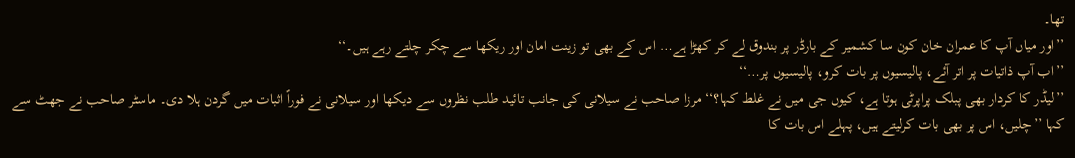تھا۔
’’اور میاں آپ کا عمران خان کون سا کشمیر کے بارڈر پر بندوق لے کر کھڑا ہے… اس کے بھی تو زینت امان اور ریکھا سے چکر چلتے رہے ہیں۔‘‘
’’اب آپ ذاتیات پر اتر آئے، پالیسیوں پر بات کرو، پالیسیوں پر…‘‘
’’لیڈر کا کردار بھی پبلک پراپرٹی ہوتا ہے، کیوں جی میں نے غلط کہا؟‘‘ مرزا صاحب نے سیلانی کی جانب تائید طلب نظروں سے دیکھا اور سیلانی نے فوراً اثبات میں گردن ہلا دی۔ ماسٹر صاحب نے جھٹ سے کہا ’’چلیں، اس پر بھی بات کرلیتے ہیں، پہلے اس بات کا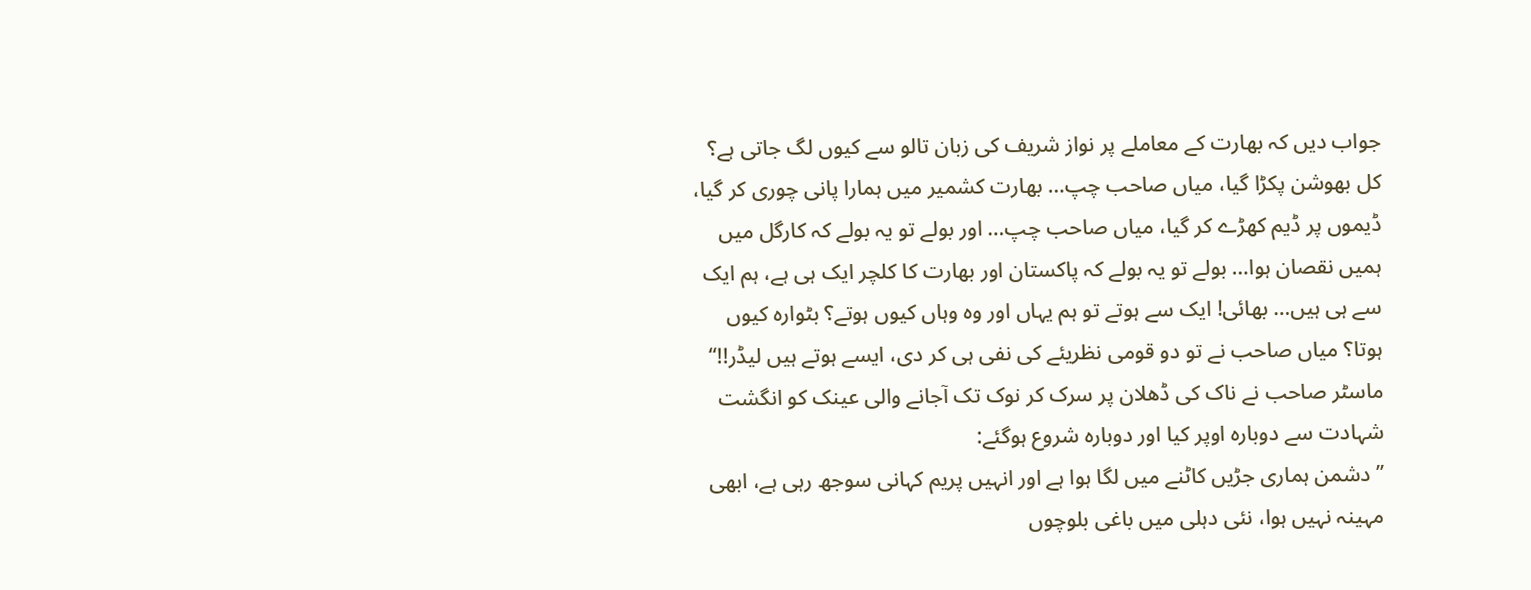جواب دیں کہ بھارت کے معاملے پر نواز شریف کی زبان تالو سے کیوں لگ جاتی ہے؟ کل بھوشن پکڑا گیا، میاں صاحب چپ… بھارت کشمیر میں ہمارا پانی چوری کر گیا، ڈیموں پر ڈیم کھڑے کر گیا، میاں صاحب چپ… اور بولے تو یہ بولے کہ کارگل میں ہمیں نقصان ہوا… بولے تو یہ بولے کہ پاکستان اور بھارت کا کلچر ایک ہی ہے، ہم ایک سے ہی ہیں… بھائی! ایک سے ہوتے تو ہم یہاں اور وہ وہاں کیوں ہوتے؟ بٹوارہ کیوں ہوتا؟ میاں صاحب نے تو دو قومی نظریئے کی نفی ہی کر دی، ایسے ہوتے ہیں لیڈر!!‘‘
ماسٹر صاحب نے ناک کی ڈھلان پر سرک کر نوک تک آجانے والی عینک کو انگشت شہادت سے دوبارہ اوپر کیا اور دوبارہ شروع ہوگئے:
’’دشمن ہماری جڑیں کاٹنے میں لگا ہوا ہے اور انہیں پریم کہانی سوجھ رہی ہے، ابھی مہینہ نہیں ہوا، نئی دہلی میں باغی بلوچوں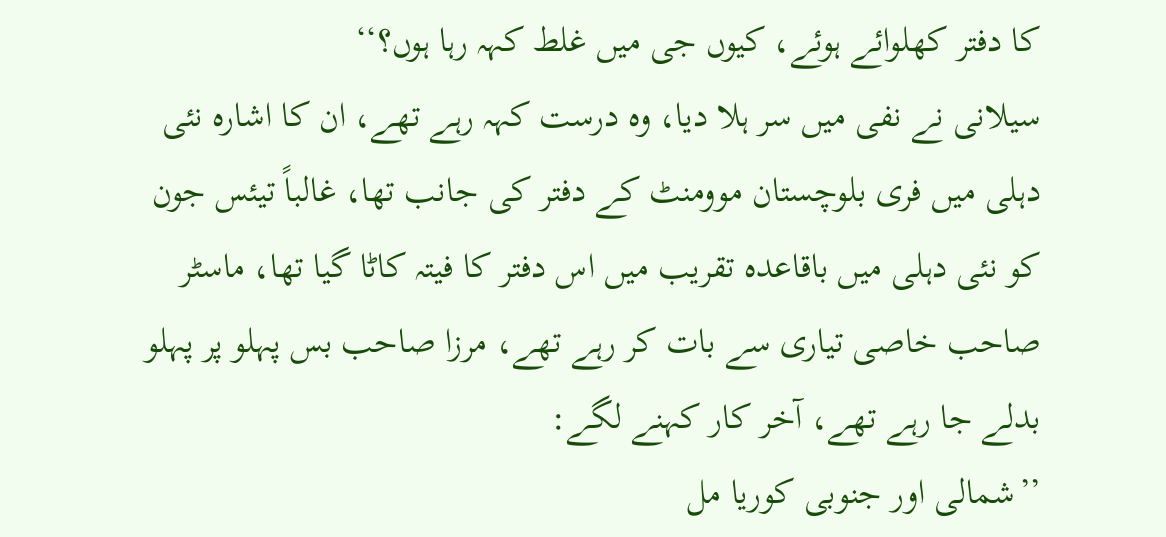کا دفتر کھلوائے ہوئے، کیوں جی میں غلط کہہ رہا ہوں؟‘‘
سیلانی نے نفی میں سر ہلا دیا، وہ درست کہہ رہے تھے، ان کا اشارہ نئی دہلی میں فری بلوچستان موومنٹ کے دفتر کی جانب تھا، غالباً تیئس جون کو نئی دہلی میں باقاعدہ تقریب میں اس دفتر کا فیتہ کاٹا گیا تھا، ماسٹر صاحب خاصی تیاری سے بات کر رہے تھے، مرزا صاحب بس پہلو پر پہلو بدلے جا رہے تھے، آخر کار کہنے لگے:
’’شمالی اور جنوبی کوریا مل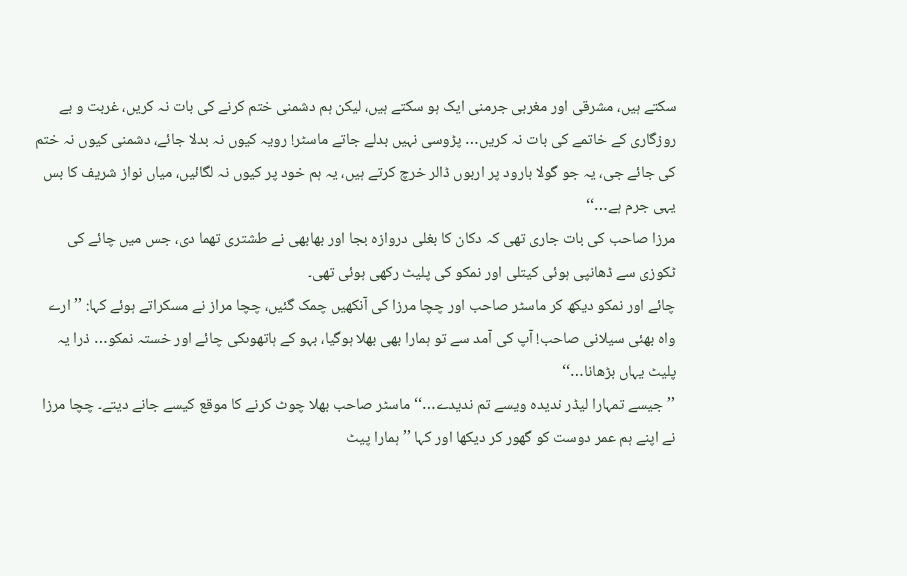سکتے ہیں، مشرقی اور مغربی جرمنی ایک ہو سکتے ہیں، لیکن ہم دشمنی ختم کرنے کی بات نہ کریں، غربت و بے روزگاری کے خاتمے کی بات نہ کریں… پڑوسی نہیں بدلے جاتے ماسٹر! رویہ کیوں نہ بدلا جائے، دشمنی کیوں نہ ختم کی جائے جی، یہ جو گولا بارود پر اربوں ڈالر خرچ کرتے ہیں، یہ ہم خود پر کیوں نہ لگائیں، میاں نواز شریف کا بس یہی جرم ہے…‘‘
مرزا صاحب کی بات جاری تھی کہ دکان کا بغلی دروازہ بجا اور بھابھی نے طشتری تھما دی، جس میں چائے کی ٹکوزی سے ڈھانپی ہوئی کیتلی اور نمکو کی پلیٹ رکھی ہوئی تھی۔
چائے اور نمکو دیکھ کر ماسٹر صاحب اور چچا مرزا کی آنکھیں چمک گئیں، چچا مراز نے مسکراتے ہوئے کہا: ’’ارے واہ بھئی سیلانی صاحب! آپ کی آمد سے تو ہمارا بھی بھلا ہوگیا، بہو کے ہاتھوںکی چائے اور خستہ نمکو… ذرا یہ پلیٹ یہاں بڑھانا…‘‘
’’جیسے تمہارا لیڈر ندیدہ ویسے تم ندیدے…‘‘ ماسٹر صاحب بھلا چوٹ کرنے کا موقع کیسے جانے دیتے۔ چچا مرزا نے اپنے ہم عمر دوست کو گھور کر دیکھا اور کہا ’’ہمارا پیٹ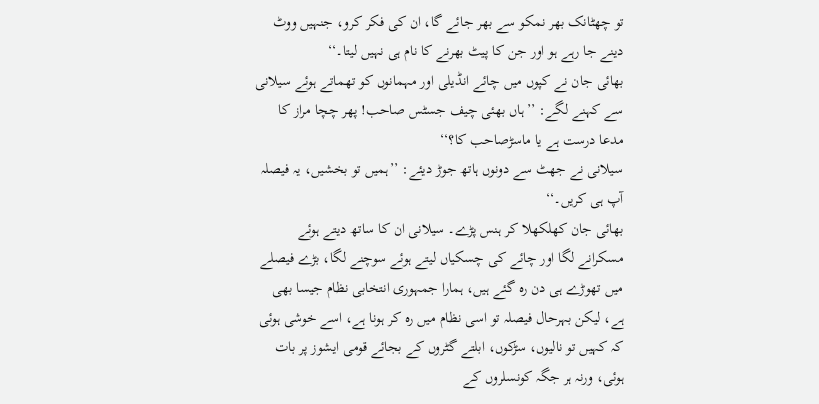تو چھٹانک بھر نمکو سے بھر جائے گا، ان کی فکر کرو، جنہیں ووٹ دینے جا رہے ہو اور جن کا پیٹ بھرنے کا نام ہی نہیں لیتا۔‘‘
بھائی جان نے کپوں میں چائے انڈیلی اور مہمانوں کو تھماتے ہوئے سیلانی سے کہنے لگے: ’’ہاں بھئی چیف جسٹس صاحب! پھر چچا مراز کا مدعا درست ہے یا ماسڑصاحب کا؟‘‘
سیلانی نے جھٹ سے دونوں ہاتھ جوڑ دیئے: ’’ہمیں تو بخشیں، یہ فیصلہ آپ ہی کریں۔‘‘
بھائی جان کھلکھلا کر ہنس پڑے۔ سیلانی ان کا ساتھ دیتے ہوئے مسکرانے لگا اور چائے کی چسکیاں لیتے ہوئے سوچنے لگا، بڑے فیصلے میں تھوڑے ہی دن رہ گئے ہیں، ہمارا جمہوری انتخابی نظام جیسا بھی ہے، لیکن بہرحال فیصلہ تو اسی نظام میں رہ کر ہونا ہے، اسے خوشی ہوئی کہ کہیں تو نالیوں، سڑکوں، ابلتے گٹروں کے بجائے قومی ایشوز پر بات ہوئی، ورنہ ہر جگہ کونسلروں کے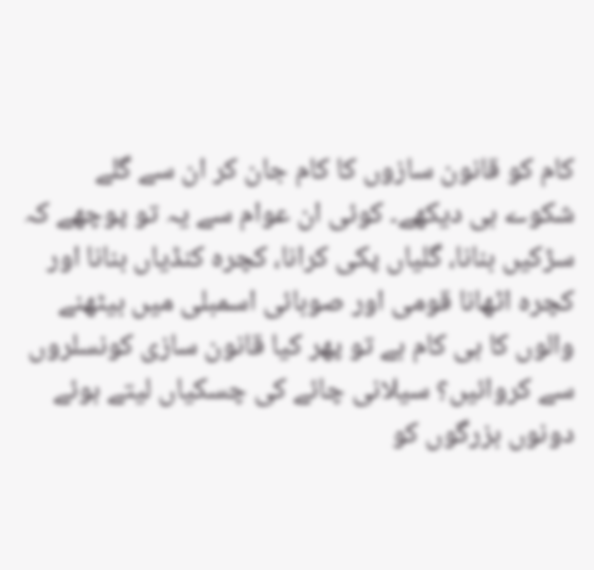کام کو قانون سازوں کا کام جان کر ان سے گلے شکوے ہی دیکھے۔ کوئی ان عوام سے یہ تو پوچھے کہ سڑکیں بنانا، گلیاں پکی کرانا، کچرہ کنڈیاں بنانا اور کچرہ اٹھانا قومی اور صوبائی اسمبلی میں بیٹھنے والوں کا ہی کام ہے تو پھر کیا قانون سازی کونسلروں سے کروائیں؟ سیلانی چائے کی چسکیاں لیتے ہوئے دونوں بزرگوں کو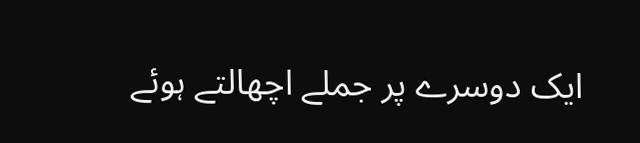ایک دوسرے پر جملے اچھالتے ہوئے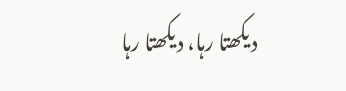دیکھتا رہا، دیکھتا رہا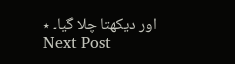اور دیکھتا چلا گیا۔ ٭
Next Post